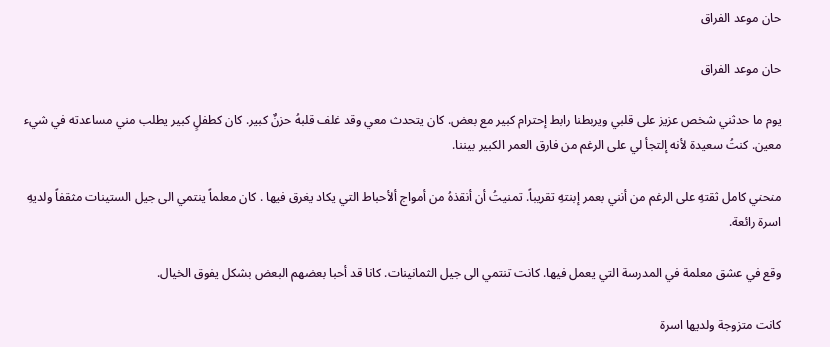حان موعد الفراق

حان موعد الفراق

يوم ما حدثني شخص عزيز على قلبي ويربطنا رابط إحترام كبير مع بعض. كان يتحدث معي وقد غلف قلبهُ حزنٌ كبير. كان كطفلٍ كبير يطلب مني مساعدته في شيء معين. كنتُ سعيدة لأنه إلتجأ لي على الرغم من فارق العمر الكبير بيننا.

منحني كامل ثقتهِ على الرغم من أنني بعمر إبنتهِ تقريباً. تمنيتُ أن أنقذهُ من أمواج ألأحباط التي يكاد يغرق فيها . كان معلماً ينتمي الى جيل الستينات مثقفاً ولديهِ اسرة رائعة.

وقع في عشق معلمة في المدرسة التي يعمل فيها. كانت تنتمي الى جيل الثمانينات. كانا قد أحبا بعضهم البعض بشكل يفوق الخيال.

كانت متزوجة ولديها اسرة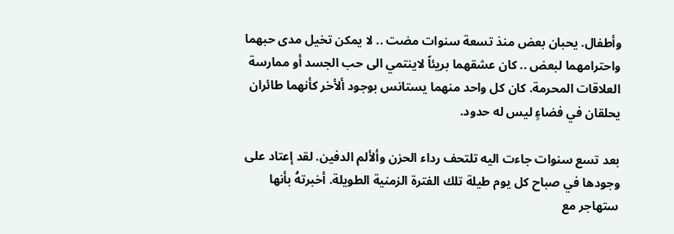وأطفال. يحبان بعض منذ تسعة سنوات مضت .. لا يمكن تخيل مدى حبهما واحترامهما لبعض .. كان عشقهما بريئاً لاينتمي الى حب الجسد أو ممارسة العلاقات المحرمة. كان كل واحد منهما يستانس بوجود ألأخر كأنهما طائران يحلقان في فضاءٍ ليس له حدود.

بعد تسع سنوات جاءت اليه تلتحف رداء الحزن وألألم الدفين. لقد إعتاد على وجودها في صباح كل يوم طيلة تلك الفترة الزمنية الطويلة. أخبرتهُ بأنها ستهاجر مع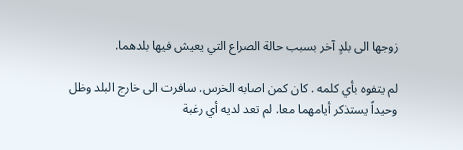زوجها الى بلدٍ آخر بسبب حالة الصراع التي يعيش فيها بلدهما.

لم يتفوه بأي كلمه . كان كمن اصابه الخرس. سافرت الى خارج البلد وظل وحيداً يستذكر أيامهما معا. لم تعد لديه أي رغبة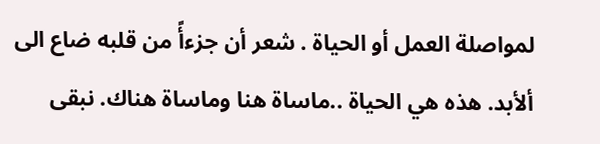لمواصلة العمل أو الحياة . شعر أن جزءأً من قلبه ضاع الى ألأبد. هذه هي الحياة ..ماساة هنا وماساة هناك. نبقى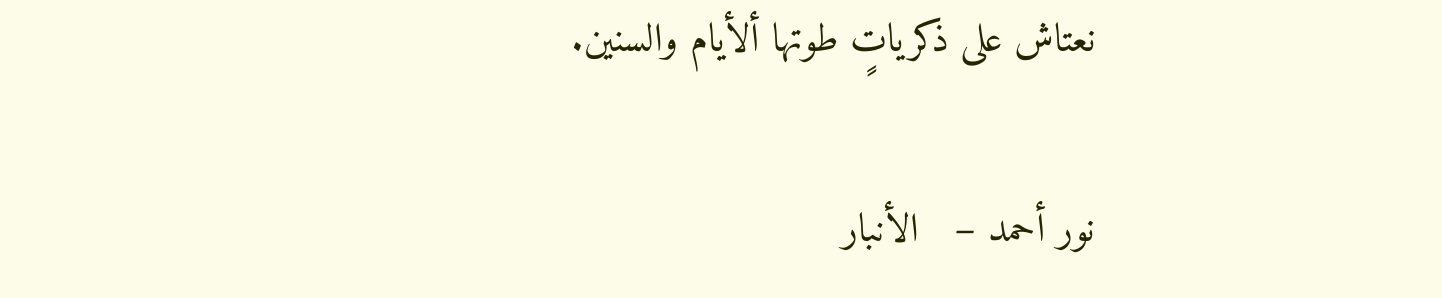نعتاش على ذكرياتٍ طوتها ألأيام والسنين.

نور أحمد –   الأنبار